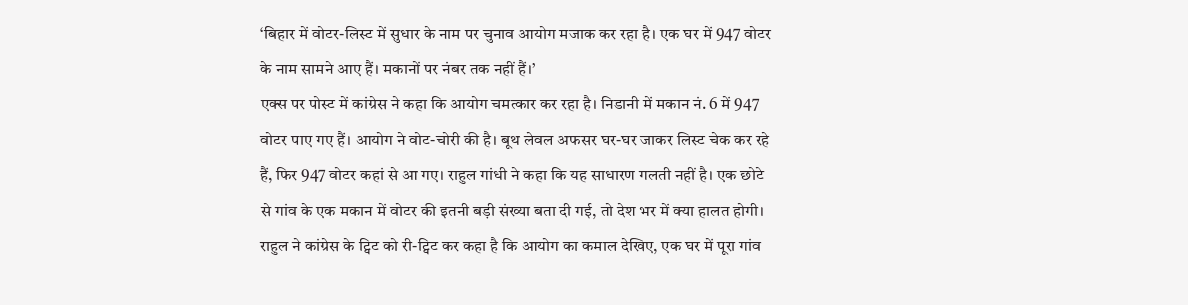‘बिहार में वोटर-लिस्ट में सुधार के नाम पर चुनाव आयोग मजाक कर रहा है। एक घर में 947 वोटर के नाम सामने आए हैं। मकानों पर नंबर तक नहीं हैं।’
एक्स पर पोस्ट में कांग्रेस ने कहा कि आयोग चमत्कार कर रहा है। निडानी में मकान नं. 6 में 947 वोटर पाए गए हैं। आयोग ने वोट-चोरी की है। बूथ लेवल अफसर घर-घर जाकर लिस्ट चेक कर रहे हैं, फिर 947 वोटर कहां से आ गए। राहुल गांधी ने कहा कि यह साधारण गलती नहीं है। एक छोटे से गांव के एक मकान में वोटर की इतनी बड़ी संख्या बता दी गई, तो देश भर में क्या हालत होगी। राहुल ने कांग्रेस के ट्विट को री-ट्विट कर कहा है कि आयोग का कमाल देखिए, एक घर में पूरा गांव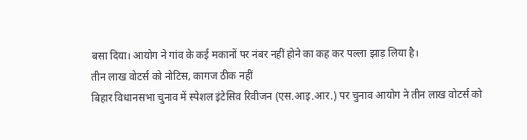बसा दिया। आयोग ने गांव के कई मकानों पर नंबर नहीं होने का कह कर पल्ला झाड़ लिया है।
तीन लाख वोटर्स को नोटिस, कागज ठीक नहीं
बिहार विधानसभा चुनाव में स्पेशल इंटेसिव रिवीजन (एस.आइ.आर.) पर चुनाव आयोग ने तीन लाख वोटर्स को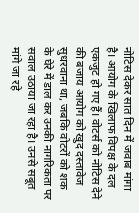नोटिस देकर सात दिन में जवाब मांगा है। आयोग के खिलाफ विपक्ष के दल एकजुट हो गए हैं। वोटर्स को नोटिस देने की बजाय आयोग को खुद दस्तावेज सुधरवाना था, जबकि वोटरों को शक के घेरे में डाल कर उनकी नागरिकता पर सवाल उठाया जा रहा है। उनसे सबूत मांगे जा रहे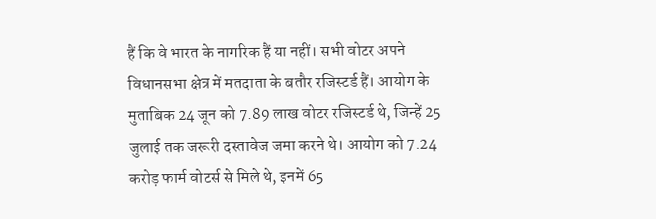हैं कि वे भारत के नागरिक हैं या नहीं। सभी वोटर अपने विधानसभा क्षेत्र में मतदाता के बतौर रजिस्टर्ड हैं। आयोग के मुताबिक 24 जून को 7.89 लाख वोटर रजिस्टर्ड थे, जिन्हें 25 जुलाई तक जरूरी दस्तावेज जमा करने थे। आयोग को 7.24 करोड़ फार्म वोटर्स से मिले थे, इनमें 65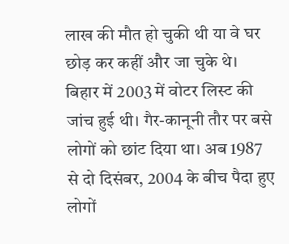लाख की मौत हो चुकी थी या वे घर छोड़ कर कहीं और जा चुके थे। बिहार में 2003 में वोटर लिस्ट की जांच हुई थी। गैर-कानूनी तौर पर बसे लोगों को छांट दिया था। अब 1987 से दो दिसंबर, 2004 के बीच पैदा हुए लोगों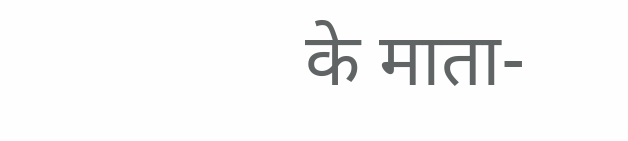के माता-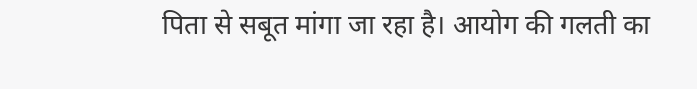पिता से सबूत मांगा जा रहा है। आयोग की गलती का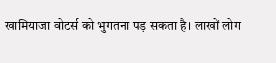खामियाजा वोटर्स को भुगतना पड़ सकता है। लाखों लोग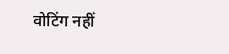वोटिंग नहीं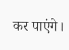कर पाएंगे।